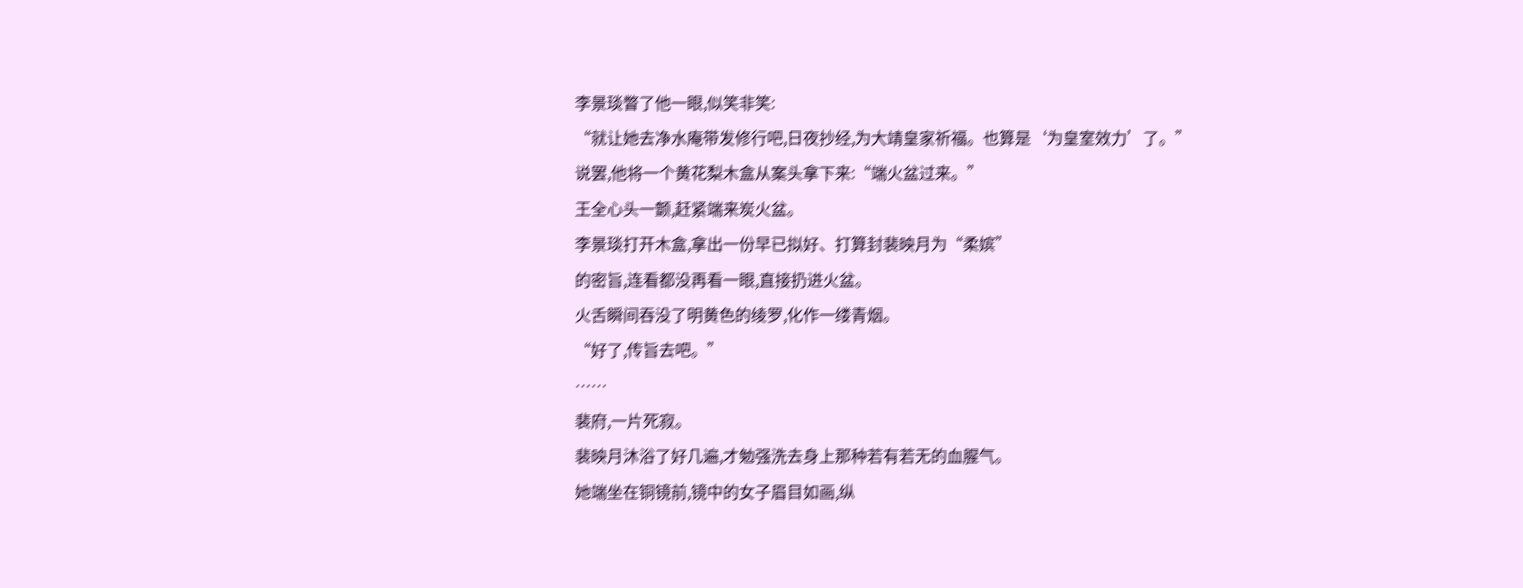李景琰瞥了他一眼,似笑非笑:
“就让她去净水庵带发修行吧,日夜抄经,为大靖皇家祈福。也算是‘为皇室效力’了。”
说罢,他将一个黄花梨木盒从案头拿下来:“端火盆过来。”
王全心头一颤,赶紧端来炭火盆。
李景琰打开木盒,拿出一份早已拟好、打算封裴映月为“柔嫔”
的密旨,连看都没再看一眼,直接扔进火盆。
火舌瞬间吞没了明黄色的绫罗,化作一缕青烟。
“好了,传旨去吧。”
……
裴府,一片死寂。
裴映月沐浴了好几遍,才勉强洗去身上那种若有若无的血腥气。
她端坐在铜镜前,镜中的女子眉目如画,纵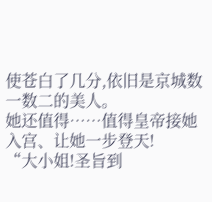使苍白了几分,依旧是京城数一数二的美人。
她还值得……值得皇帝接她入宫、让她一步登天!
“大小姐!圣旨到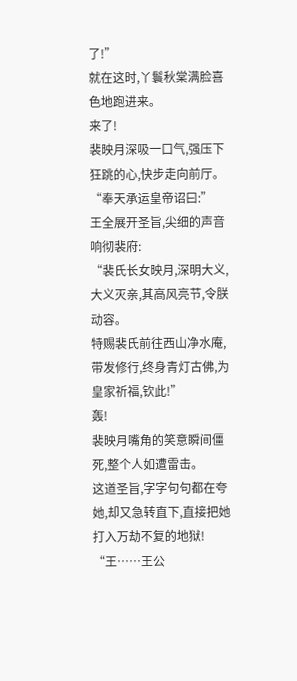了!”
就在这时,丫鬟秋棠满脸喜色地跑进来。
来了!
裴映月深吸一口气,强压下狂跳的心,快步走向前厅。
“奉天承运皇帝诏曰:”
王全展开圣旨,尖细的声音响彻裴府:
“裴氏长女映月,深明大义,大义灭亲,其高风亮节,令朕动容。
特赐裴氏前往西山净水庵,带发修行,终身青灯古佛,为皇家祈福,钦此!”
轰!
裴映月嘴角的笑意瞬间僵死,整个人如遭雷击。
这道圣旨,字字句句都在夸她,却又急转直下,直接把她打入万劫不复的地狱!
“王……王公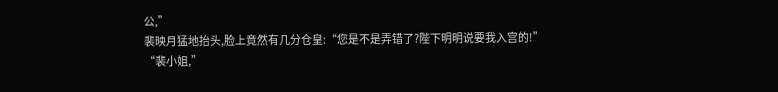公,”
裴映月猛地抬头,脸上竟然有几分仓皇:“您是不是弄错了?陛下明明说要我入宫的!”
“裴小姐,”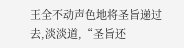王全不动声色地将圣旨递过去,淡淡道,“圣旨还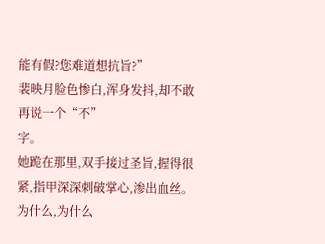能有假?您难道想抗旨?”
裴映月脸色惨白,浑身发抖,却不敢再说一个“不”
字。
她跪在那里,双手接过圣旨,握得很紧,指甲深深刺破掌心,渗出血丝。
为什么,为什么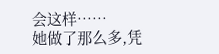会这样……
她做了那么多,凭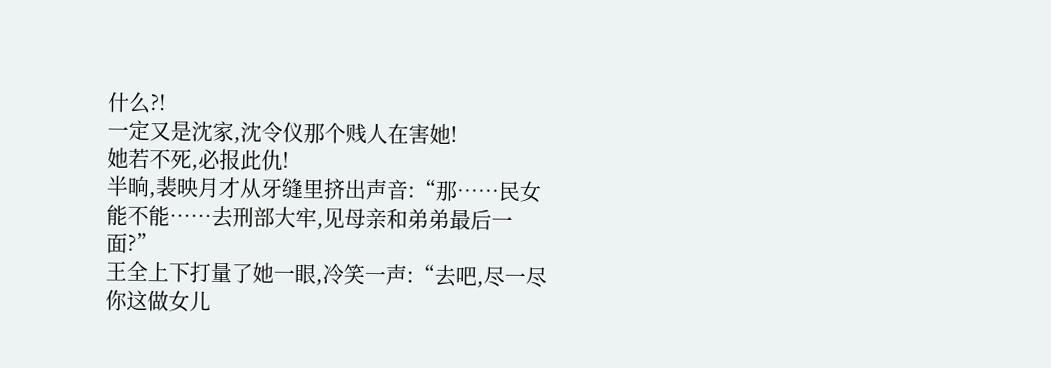什么?!
一定又是沈家,沈令仪那个贱人在害她!
她若不死,必报此仇!
半晌,裴映月才从牙缝里挤出声音:“那……民女能不能……去刑部大牢,见母亲和弟弟最后一面?”
王全上下打量了她一眼,冷笑一声:“去吧,尽一尽你这做女儿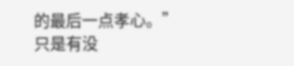的最后一点孝心。”
只是有没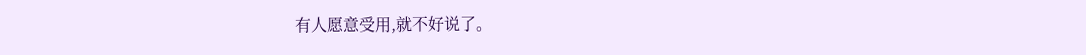有人愿意受用,就不好说了。